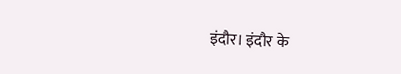इंदौर। इंदौर के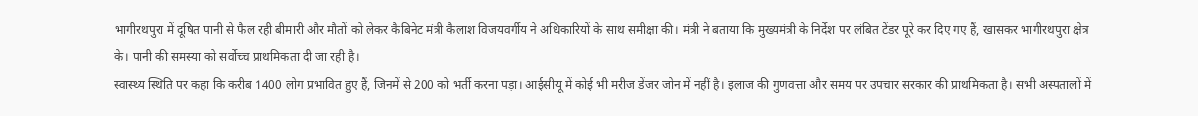भागीरथपुरा में दूषित पानी से फैल रही बीमारी और मौतों को लेकर कैबिनेट मंत्री कैलाश विजयवर्गीय ने अधिकारियों के साथ समीक्षा की। मंत्री ने बताया कि मुख्यमंत्री के निर्देश पर लंबित टेंडर पूरे कर दिए गए हैं, खासकर भागीरथपुरा क्षेत्र के। पानी की समस्या को सर्वोच्च प्राथमिकता दी जा रही है।
स्वास्थ्य स्थिति पर कहा कि करीब 1400 लोग प्रभावित हुए हैं, जिनमें से 200 को भर्ती करना पड़ा। आईसीयू में कोई भी मरीज डेंजर जोन में नहीं है। इलाज की गुणवत्ता और समय पर उपचार सरकार की प्राथमिकता है। सभी अस्पतालों में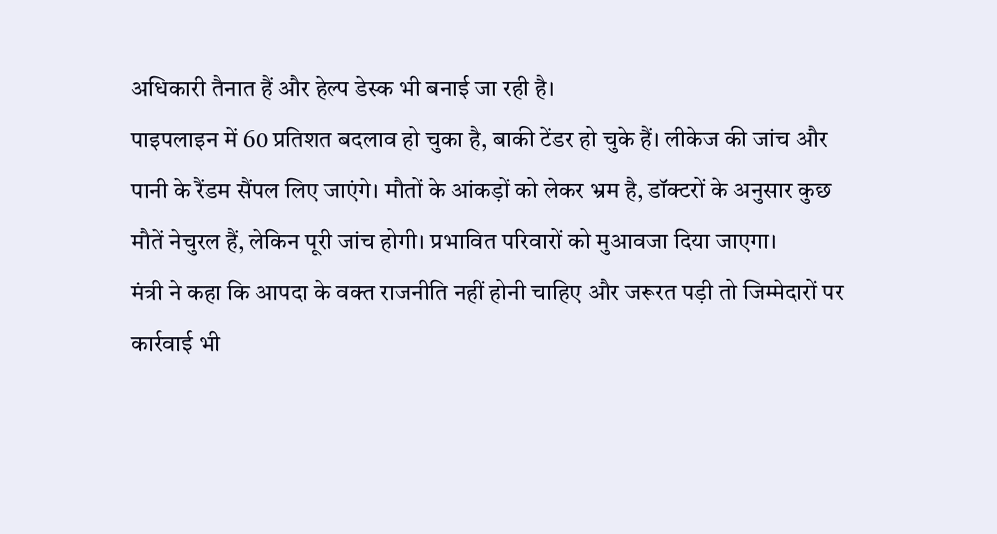अधिकारी तैनात हैं और हेल्प डेस्क भी बनाई जा रही है।
पाइपलाइन में 60 प्रतिशत बदलाव हो चुका है, बाकी टेंडर हो चुके हैं। लीकेज की जांच और पानी के रैंडम सैंपल लिए जाएंगे। मौतों के आंकड़ों को लेकर भ्रम है, डॉक्टरों के अनुसार कुछ मौतें नेचुरल हैं, लेकिन पूरी जांच होगी। प्रभावित परिवारों को मुआवजा दिया जाएगा।
मंत्री ने कहा कि आपदा के वक्त राजनीति नहीं होनी चाहिए और जरूरत पड़ी तो जिम्मेदारों पर कार्रवाई भी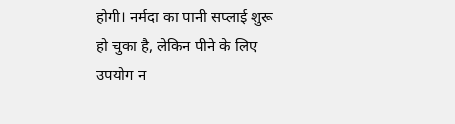होगी। नर्मदा का पानी सप्लाई शुरू हो चुका है, लेकिन पीने के लिए उपयोग न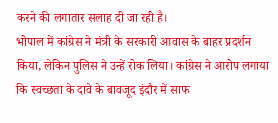करने की लगातार सलाह दी जा रही है।
भोपाल में कांग्रेस ने मंत्री के सरकारी आवास के बाहर प्रदर्शन किया, लेकिन पुलिस ने उन्हें रोक लिया। कांग्रेस ने आरोप लगाया कि स्वच्छता के दावे के बावजूद इंदौर में साफ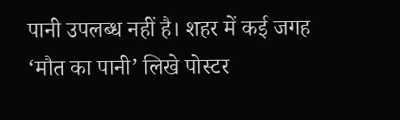पानी उपलब्ध नहीं है। शहर में कई जगह ‘मौत का पानी’ लिखे पोस्टर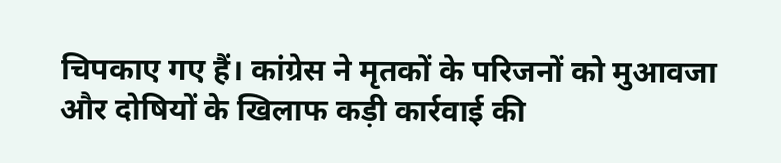चिपकाए गए हैं। कांग्रेस ने मृतकों के परिजनों को मुआवजा और दोषियों के खिलाफ कड़ी कार्रवाई की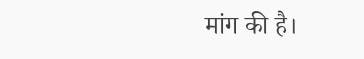मांग की है।